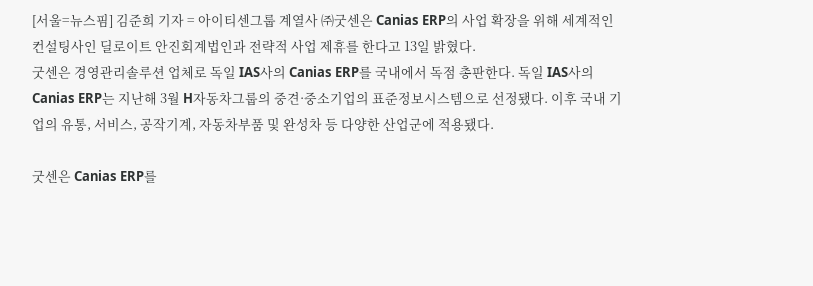[서울=뉴스핌] 김준희 기자 = 아이티센그룹 계열사 ㈜굿센은 Canias ERP의 사업 확장을 위해 세계적인 컨설팅사인 딜로이트 안진회계법인과 전략적 사업 제휴를 한다고 13일 밝혔다.
굿센은 경영관리솔루션 업체로 독일 IAS사의 Canias ERP를 국내에서 독점 총판한다. 독일 IAS사의 Canias ERP는 지난해 3월 H자동차그룹의 중견·중소기업의 표준정보시스템으로 선정됐다. 이후 국내 기업의 유통, 서비스, 공작기계, 자동차부품 및 완성차 등 다양한 산업군에 적용됐다.

굿센은 Canias ERP를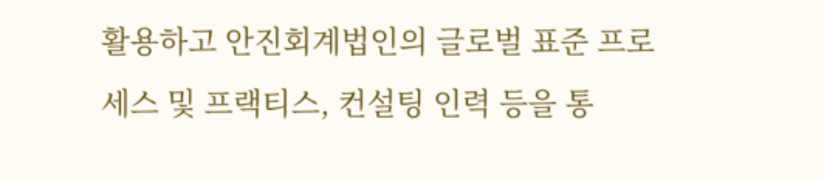활용하고 안진회계법인의 글로벌 표준 프로세스 및 프랙티스, 컨설팅 인력 등을 통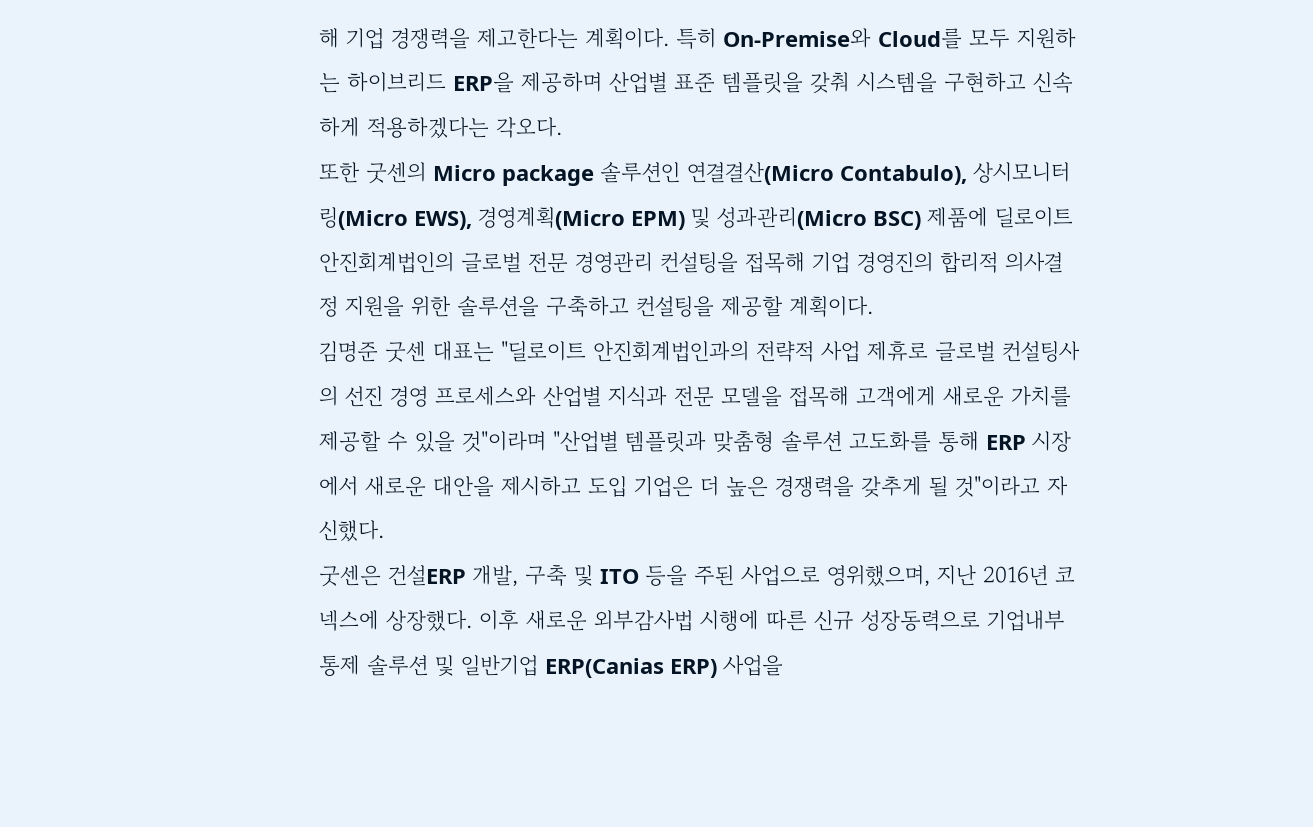해 기업 경쟁력을 제고한다는 계획이다. 특히 On-Premise와 Cloud를 모두 지원하는 하이브리드 ERP을 제공하며 산업별 표준 템플릿을 갖춰 시스템을 구현하고 신속하게 적용하겠다는 각오다.
또한 굿센의 Micro package 솔루션인 연결결산(Micro Contabulo), 상시모니터링(Micro EWS), 경영계획(Micro EPM) 및 성과관리(Micro BSC) 제품에 딜로이트 안진회계법인의 글로벌 전문 경영관리 컨설팅을 접목해 기업 경영진의 합리적 의사결정 지원을 위한 솔루션을 구축하고 컨설팅을 제공할 계획이다.
김명준 굿센 대표는 "딜로이트 안진회계법인과의 전략적 사업 제휴로 글로벌 컨설팅사의 선진 경영 프로세스와 산업별 지식과 전문 모델을 접목해 고객에게 새로운 가치를 제공할 수 있을 것"이라며 "산업별 템플릿과 맞춤형 솔루션 고도화를 통해 ERP 시장에서 새로운 대안을 제시하고 도입 기업은 더 높은 경쟁력을 갖추게 될 것"이라고 자신했다.
굿센은 건설ERP 개발, 구축 및 ITO 등을 주된 사업으로 영위했으며, 지난 2016년 코넥스에 상장했다. 이후 새로운 외부감사법 시행에 따른 신규 성장동력으로 기업내부통제 솔루션 및 일반기업 ERP(Canias ERP) 사업을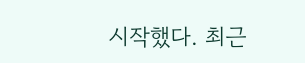시작했다. 최근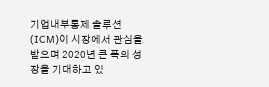기업내부통제 솔루션(ICM)이 시장에서 관심을 받으며 2020년 큰 폭의 성장을 기대하고 있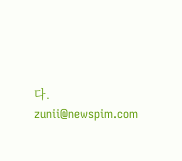다.
zunii@newspim.com